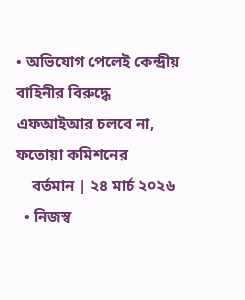• অভিযোগ পেলেই কেন্দ্রীয় বাহিনীর বিরুদ্ধে এফআইআর চলবে না, ফতোয়া কমিশনের
    বর্তমান | ২৪ মার্চ ২০২৬
  • নিজস্ব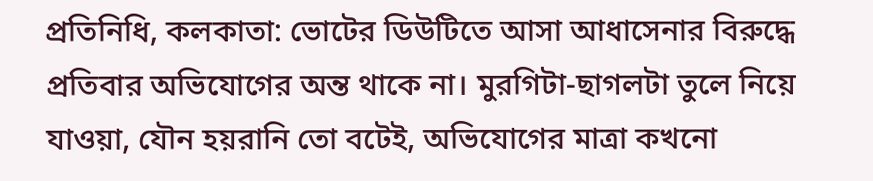প্রতিনিধি, কলকাতা: ভোটের ডিউটিতে আসা আধাসেনার বিরুদ্ধে প্রতিবার অভিযোগের অন্ত থাকে না। মুরগিটা-ছাগলটা তুলে নিয়ে যাওয়া, যৌন হয়রানি তো বটেই, অভিযোগের মাত্রা কখনো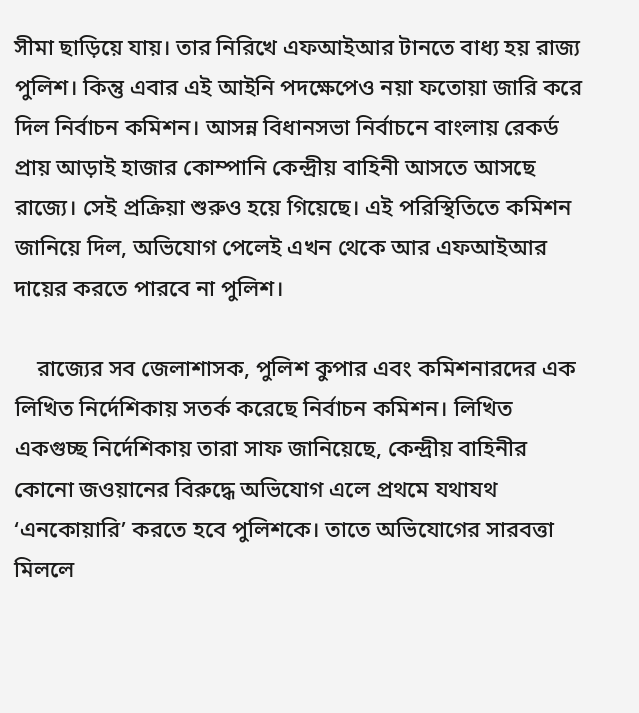সীমা ছাড়িয়ে যায়। তার নিরিখে এফআইআর টানতে বাধ্য হয় রাজ্য পুলিশ। কিন্তু এবার এই আইনি পদক্ষেপেও নয়া ফতোয়া জারি করে দিল নির্বাচন কমিশন। আসন্ন বিধানসভা নির্বাচনে বাংলায় রেকর্ড প্রায় আড়াই হাজার কোম্পানি কেন্দ্রীয় বাহিনী আসতে আসছে রাজ্যে। সেই প্রক্রিয়া শুরুও হয়ে গিয়েছে। এই পরিস্থিতিতে কমিশন জানিয়ে দিল, অভিযোগ পেলেই এখন থেকে আর এফআইআর দায়ের করতে পারবে না পুলিশ।

    রাজ্যের সব জেলাশাসক, পুলিশ কুপার এবং কমিশনারদের এক লিখিত নির্দেশিকায় সতর্ক করেছে নির্বাচন কমিশন। লিখিত একগুচ্ছ নির্দেশিকায় তারা সাফ জানিয়েছে, কেন্দ্রীয় বাহিনীর কোনো জওয়ানের বিরুদ্ধে অভিযোগ এলে প্রথমে যথাযথ ‘এনকোয়ারি’ করতে হবে পুলিশকে। তাতে অভিযোগের সারবত্তা মিললে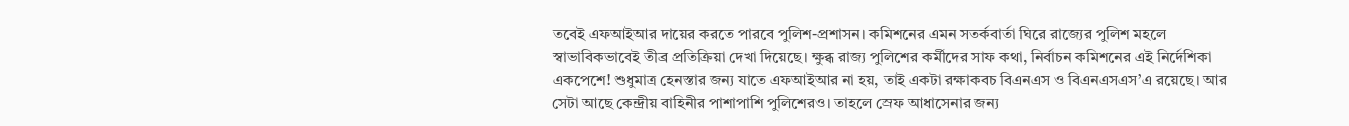তবেই এফআইআর দায়ের করতে পারবে পুলিশ-প্রশাসন। কমিশনের এমন সতর্কবার্তা ঘিরে রাজ্যের পুলিশ মহলে স্বাভাবিকভাবেই তীব্র প্রতিক্রিয়া দেখা দিয়েছে। ক্ষুব্ধ রাজ্য পুলিশের কর্মীদের সাফ কথা, নির্বাচন কমিশনের এই নির্দেশিকা একপেশে! শুধুমাত্র হেনস্তার জন্য যাতে এফআইআর না হয়, তাই একটা রক্ষাকবচ বিএনএস ও বিএনএসএস’এ রয়েছে। আর সেটা আছে কেন্দ্রীয় বাহিনীর পাশাপাশি পুলিশেরও। তাহলে স্রেফ আধাসেনার জন্য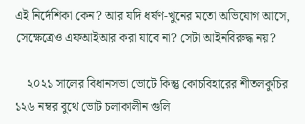এই নির্দেশিকা কেন? আর যদি ধর্ষণ-খুনের মতো অভিযোগ আসে, সেক্ষেত্রেও এফআইআর করা যাবে না? সেটা আইনবিরুদ্ধ নয়?

    ২০২১ সালের বিধানসভা ভোটে কিন্তু কোচবিহারের শীতলকুচির ১২৬ নম্বর বুথে ভোট চলাকালীন গুলি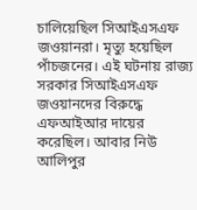চালিয়েছিল সিআইএসএফ জওয়ানরা। মৃত্যু হয়েছিল পাঁচজনের। এই ঘটনায় রাজ্য সরকার সিআইএসএফ জওয়ানদের বিরুদ্ধে এফআইআর দায়ের করেছিল। আবার নিউ আলিপুর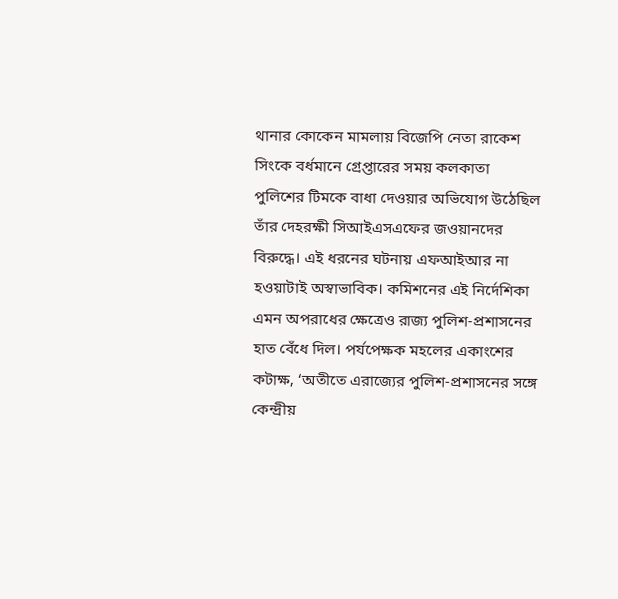থানার কোকেন মামলায় বিজেপি নেতা রাকেশ সিংকে বর্ধমানে গ্রেপ্তারের সময় কলকাতা পুলিশের টিমকে বাধা দেওয়ার অভিযোগ উঠেছিল তাঁর দেহরক্ষী সিআইএসএফের জওয়ানদের বিরুদ্ধে। এই ধরনের ঘটনায় এফআইআর না হওয়াটাই অস্বাভাবিক। কমিশনের এই নির্দেশিকা এমন অপরাধের ক্ষেত্রেও রাজ্য পুলিশ-প্রশাসনের হাত বেঁধে দিল। পর্যপেক্ষক মহলের একাংশের কটাক্ষ, ‘অতীতে এরাজ্যের পুলিশ-প্রশাসনের সঙ্গে কেন্দ্রীয়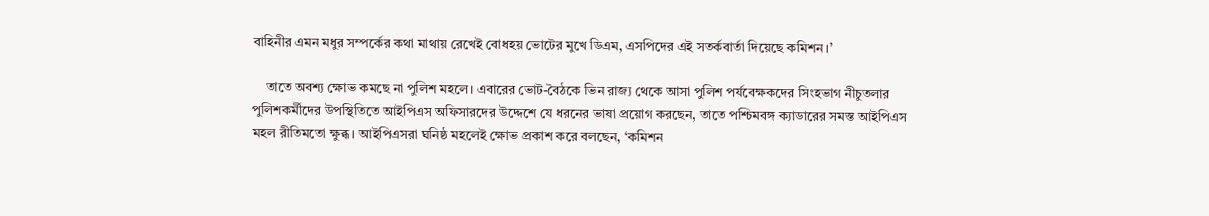বাহিনীর এমন মধুর সম্পর্কের কথা মাথায় রেখেই বোধহয় ভোটের মুখে ডিএম, এসপিদের এই সতর্কবার্তা দিয়েছে কমিশন।’

    তাতে অবশ্য ক্ষোভ কমছে না পুলিশ মহলে। এবারের ভোট-বৈঠকে ভিন রাজ্য থেকে আসা পুলিশ পর্যবেক্ষকদের সিংহভাগ নীচুতলার পুলিশকর্মীদের উপস্থিতিতে আইপিএস অফিসারদের উদ্দেশে যে ধরনের ভাষা প্রয়োগ করছেন, তাতে পশ্চিমবঙ্গ ক্যাডারের সমস্ত আইপিএস মহল রীতিমতো ক্ষুব্ধ। আইপিএসরা ঘনিষ্ঠ মহলেই ক্ষোভ প্রকাশ করে বলছেন, ‘কমিশন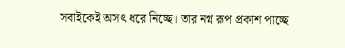সবাইকেই অসৎ ধরে নিচ্ছে। তার নগ্ন রূপ প্রকাশ পাচ্ছে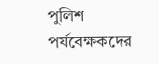পুলিশ পর্যবেক্ষকদের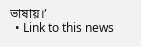ভাষায়।’
  • Link to this news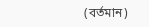(বর্তমান)